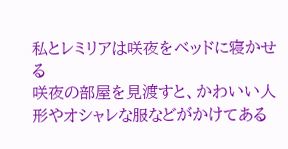私とレミリアは咲夜をベッドに寝かせる
咲夜の部屋を見渡すと、かわいい人形やオシャレな服などがかけてある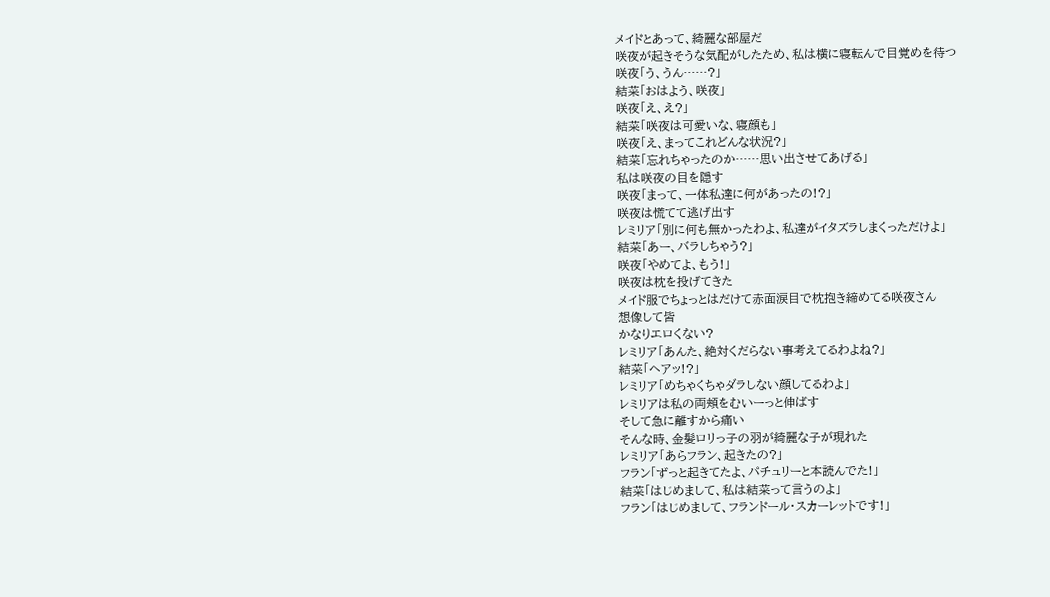メイドとあって、綺麗な部屋だ
咲夜が起きそうな気配がしたため、私は横に寝転んで目覚めを待つ
咲夜「う、うん……?」
結菜「おはよう、咲夜」
咲夜「え、え?」
結菜「咲夜は可愛いな、寝顔も」
咲夜「え、まってこれどんな状況?」
結菜「忘れちゃったのか……思い出させてあげる」
私は咲夜の目を隠す
咲夜「まって、一体私達に何があったの!?」
咲夜は慌てて逃げ出す
レミリア「別に何も無かったわよ、私達がイタズラしまくっただけよ」
結菜「あー、バラしちゃう?」
咲夜「やめてよ、もう!」
咲夜は枕を投げてきた
メイド服でちょっとはだけて赤面涙目で枕抱き締めてる咲夜さん
想像して皆
かなりエロくない?
レミリア「あんた、絶対くだらない事考えてるわよね?」
結菜「ヘアッ!?」
レミリア「めちゃくちゃダラしない顔してるわよ」
レミリアは私の両頬をむいーっと伸ばす
そして急に離すから痛い
そんな時、金髪ロリっ子の羽が綺麗な子が現れた
レミリア「あらフラン、起きたの?」
フラン「ずっと起きてたよ、パチュリーと本読んでた!」
結菜「はじめまして、私は結菜って言うのよ」
フラン「はじめまして、フランドール・スカーレットです!」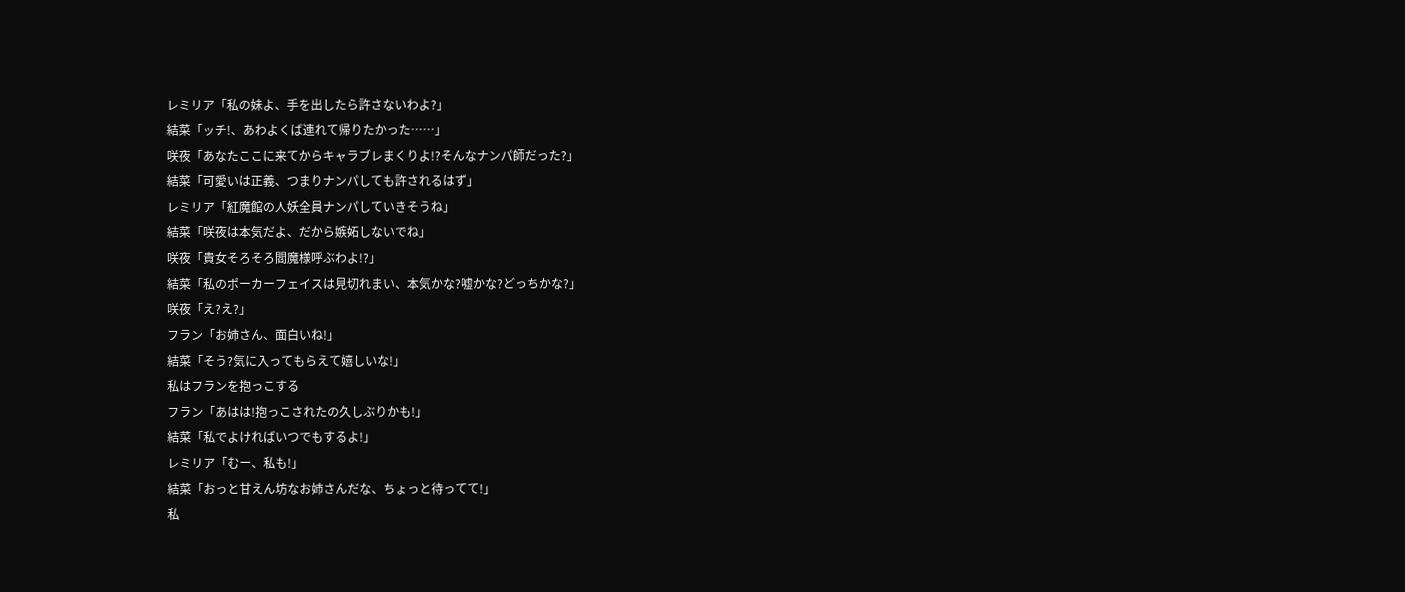レミリア「私の妹よ、手を出したら許さないわよ?」
結菜「ッチ!、あわよくば連れて帰りたかった……」
咲夜「あなたここに来てからキャラブレまくりよ!?そんなナンパ師だった?」
結菜「可愛いは正義、つまりナンパしても許されるはず」
レミリア「紅魔館の人妖全員ナンパしていきそうね」
結菜「咲夜は本気だよ、だから嫉妬しないでね」
咲夜「貴女そろそろ閻魔様呼ぶわよ!?」
結菜「私のポーカーフェイスは見切れまい、本気かな?嘘かな?どっちかな?」
咲夜「え?え?」
フラン「お姉さん、面白いね!」
結菜「そう?気に入ってもらえて嬉しいな!」
私はフランを抱っこする
フラン「あはは!抱っこされたの久しぶりかも!」
結菜「私でよければいつでもするよ!」
レミリア「むー、私も!」
結菜「おっと甘えん坊なお姉さんだな、ちょっと待ってて!」
私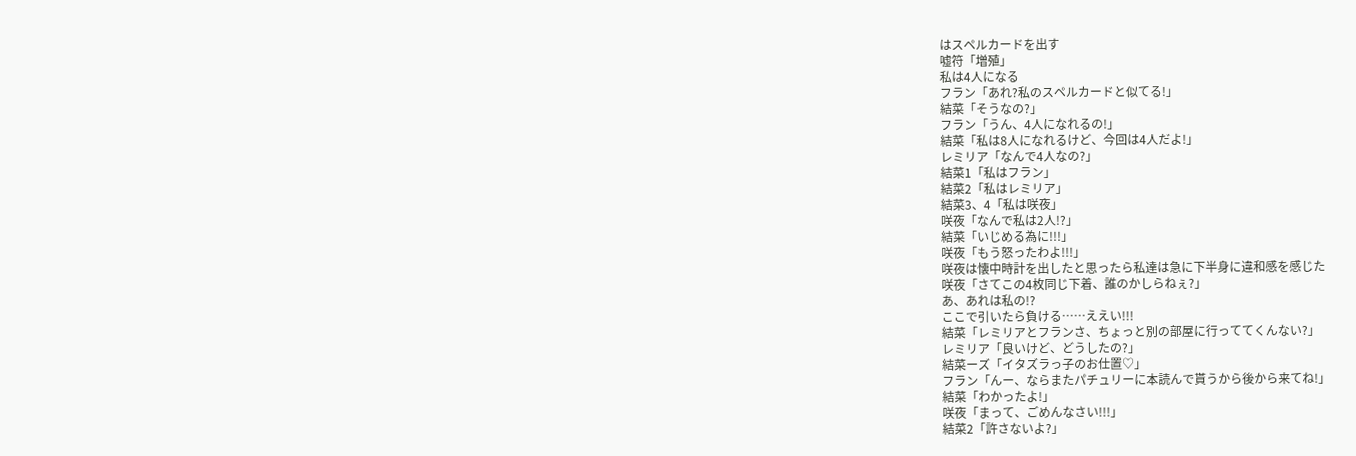はスペルカードを出す
嘘符「増殖」
私は4人になる
フラン「あれ?私のスペルカードと似てる!」
結菜「そうなの?」
フラン「うん、4人になれるの!」
結菜「私は8人になれるけど、今回は4人だよ!」
レミリア「なんで4人なの?」
結菜1「私はフラン」
結菜2「私はレミリア」
結菜3、4「私は咲夜」
咲夜「なんで私は2人!?」
結菜「いじめる為に!!!」
咲夜「もう怒ったわよ!!!」
咲夜は懐中時計を出したと思ったら私達は急に下半身に違和感を感じた
咲夜「さてこの4枚同じ下着、誰のかしらねぇ?」
あ、あれは私の!?
ここで引いたら負ける……ええい!!!
結菜「レミリアとフランさ、ちょっと別の部屋に行っててくんない?」
レミリア「良いけど、どうしたの?」
結菜ーズ「イタズラっ子のお仕置♡」
フラン「んー、ならまたパチュリーに本読んで貰うから後から来てね!」
結菜「わかったよ!」
咲夜「まって、ごめんなさい!!!」
結菜2「許さないよ?」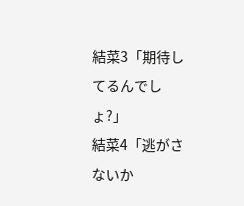結菜3「期待してるんでしょ?」
結菜4「逃がさないか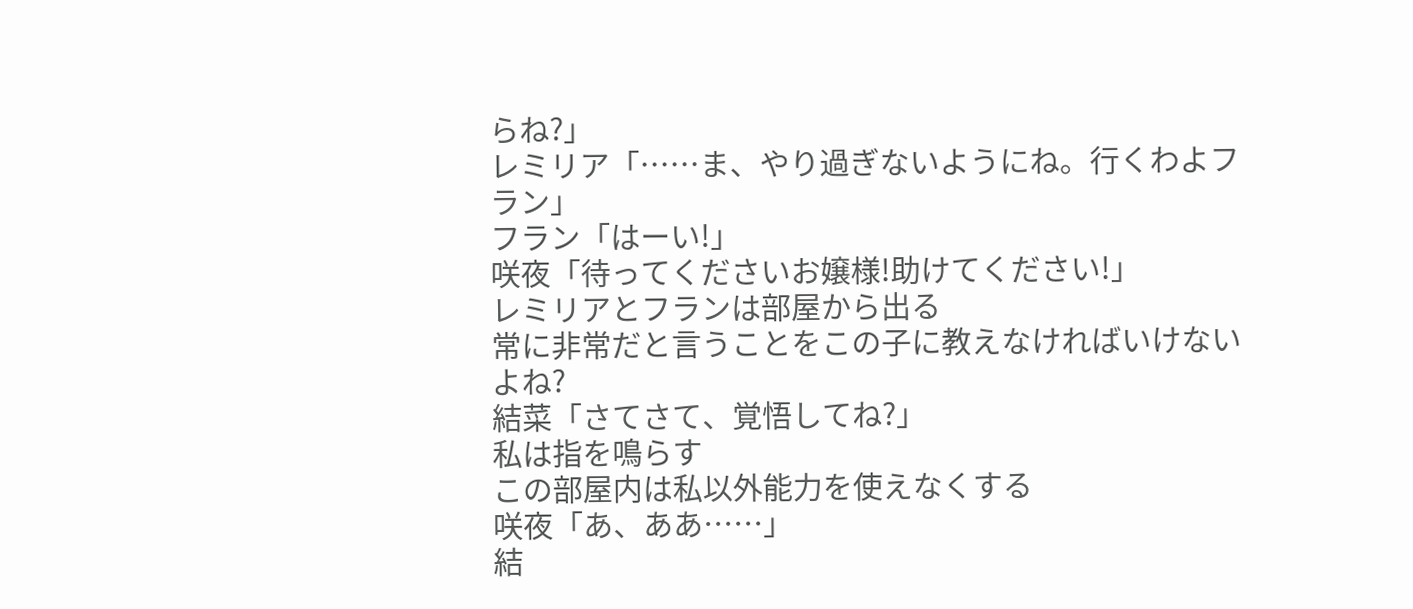らね?」
レミリア「……ま、やり過ぎないようにね。行くわよフラン」
フラン「はーい!」
咲夜「待ってくださいお嬢様!助けてください!」
レミリアとフランは部屋から出る
常に非常だと言うことをこの子に教えなければいけないよね?
結菜「さてさて、覚悟してね?」
私は指を鳴らす
この部屋内は私以外能力を使えなくする
咲夜「あ、ああ……」
結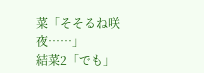菜「そそるね咲夜……」
結菜2「でも」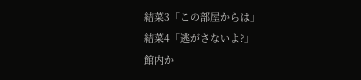結菜3「この部屋からは」
結菜4「逃がさないよ?」
館内か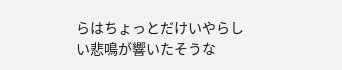らはちょっとだけいやらしい悲鳴が響いたそうな